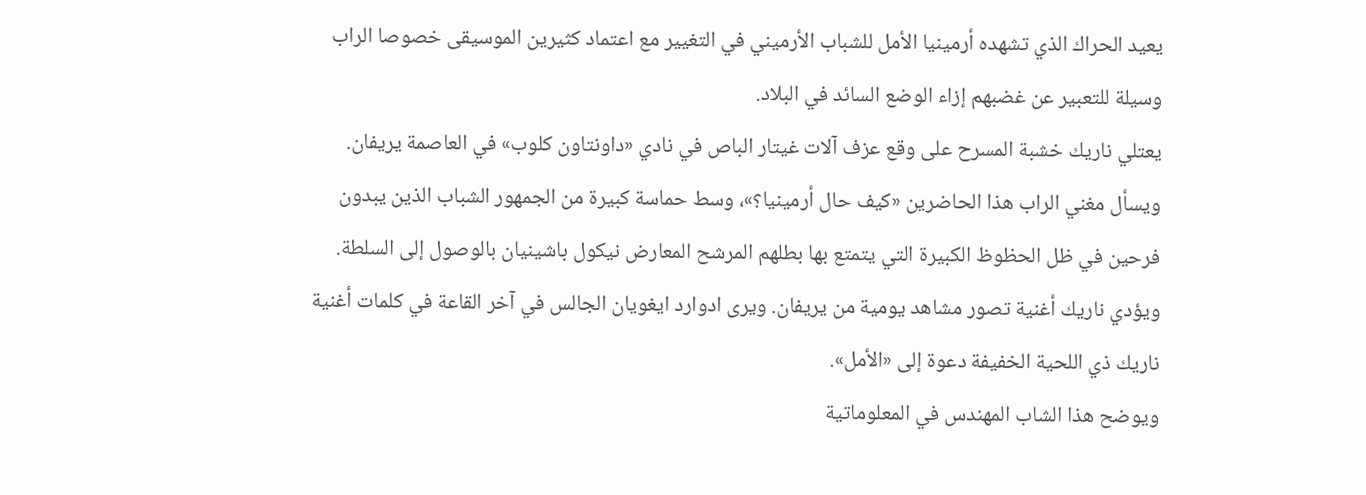يعيد الحراك الذي تشهده أرمينيا الأمل للشباب الأرميني في التغيير مع اعتماد كثيرين الموسيقى خصوصا الراب وسيلة للتعبير عن غضبهم إزاء الوضع السائد في البلاد.
يعتلي ناريك خشبة المسرح على وقع عزف آلات غيتار الباص في نادي «داونتاون كلوب» في العاصمة يريفان. ويسأل مغني الراب هذا الحاضرين «كيف حال أرمينيا؟»، وسط حماسة كبيرة من الجمهور الشباب الذين يبدون فرحين في ظل الحظوظ الكبيرة التي يتمتع بها بطلهم المرشح المعارض نيكول باشينيان بالوصول إلى السلطة.
ويؤدي ناريك أغنية تصور مشاهد يومية من يريفان. ويرى ادوارد ايغويان الجالس في آخر القاعة في كلمات أغنية ناريك ذي اللحية الخفيفة دعوة إلى «الأمل».
ويوضح هذا الشاب المهندس في المعلوماتية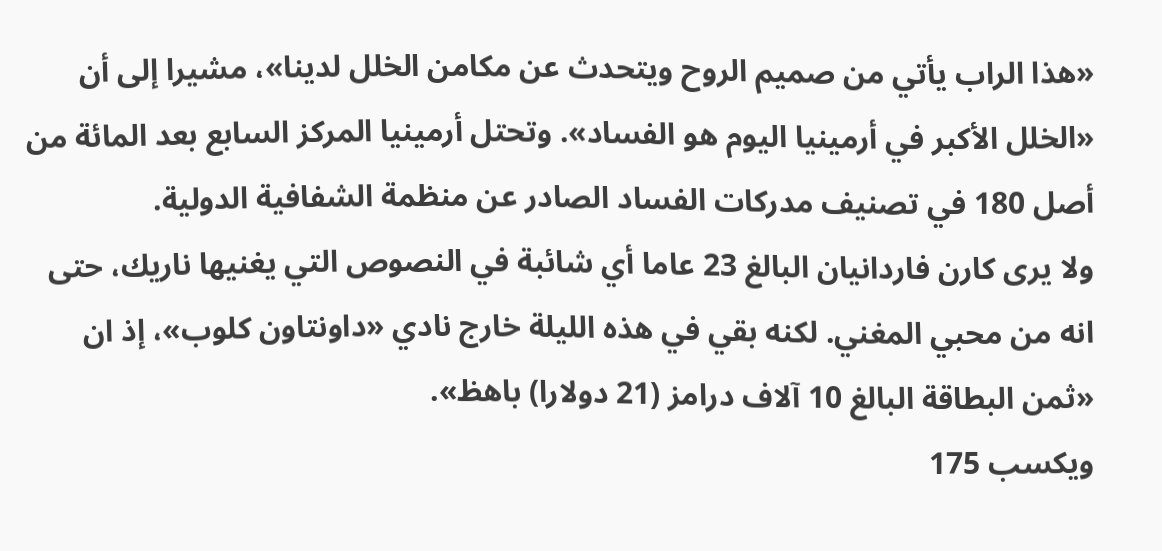«هذا الراب يأتي من صميم الروح ويتحدث عن مكامن الخلل لدينا»، مشيرا إلى أن «الخلل الأكبر في أرمينيا اليوم هو الفساد». وتحتل أرمينيا المركز السابع بعد المائة من أصل 180 في تصنيف مدركات الفساد الصادر عن منظمة الشفافية الدولية.
ولا يرى كارن فاردانيان البالغ 23 عاما أي شائبة في النصوص التي يغنيها ناريك، حتى انه من محبي المغني. لكنه بقي في هذه الليلة خارج نادي «داونتاون كلوب»، إذ ان «ثمن البطاقة البالغ 10 آلاف درامز (21 دولارا) باهظ».
ويكسب 175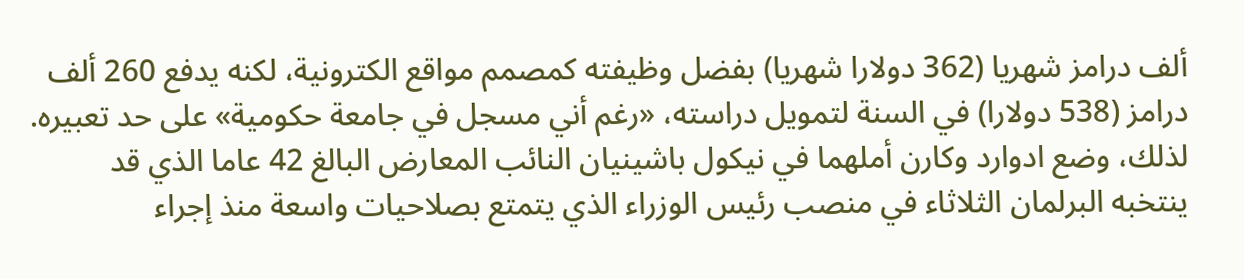ألف درامز شهريا (362 دولارا شهريا) بفضل وظيفته كمصمم مواقع الكترونية، لكنه يدفع 260 ألف درامز (538 دولارا) في السنة لتمويل دراسته، «رغم أني مسجل في جامعة حكومية» على حد تعبيره.
لذلك، وضع ادوارد وكارن أملهما في نيكول باشينيان النائب المعارض البالغ 42 عاما الذي قد ينتخبه البرلمان الثلاثاء في منصب رئيس الوزراء الذي يتمتع بصلاحيات واسعة منذ إجراء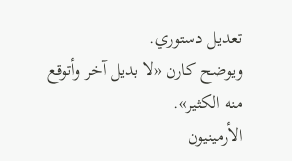تعديل دستوري.
ويوضح كارن «لا بديل آخر وأتوقع منه الكثير».
الأرمينيون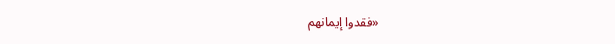«فقدوا إيمانهم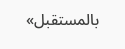بالمستقبل»